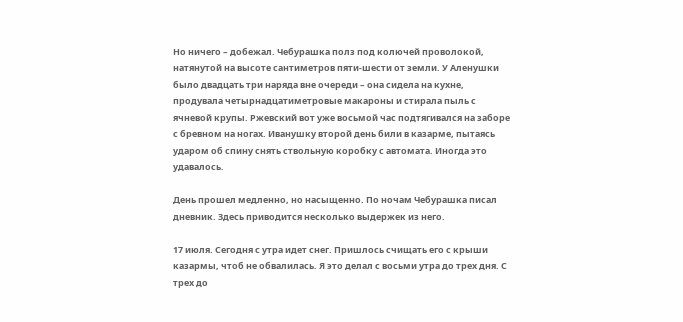Но ничего – добежал. Чебурашка полз под колючей проволокой, натянутой на высоте сантиметров пяти-шести от земли. У Аленушки было двадцать три наряда вне очереди – она сидела на кухне, продувала четырнадцатиметровые макароны и стирала пыль с ячневой крупы. Ржевский вот уже восьмой час подтягивался на заборе с бревном на ногах. Иванушку второй день били в казарме, пытаясь ударом об спину снять ствольную коробку с автомата. Иногда это удавалось.

День прошел медленно, но насыщенно. По ночам Чебурашка писал дневник. Здесь приводится несколько выдержек из него.

17 июля. Сегодня с утра идет снег. Пришлось счищать его с крыши казармы, чтоб не обвалилась. Я это делал с восьми утра до трех дня. С трех до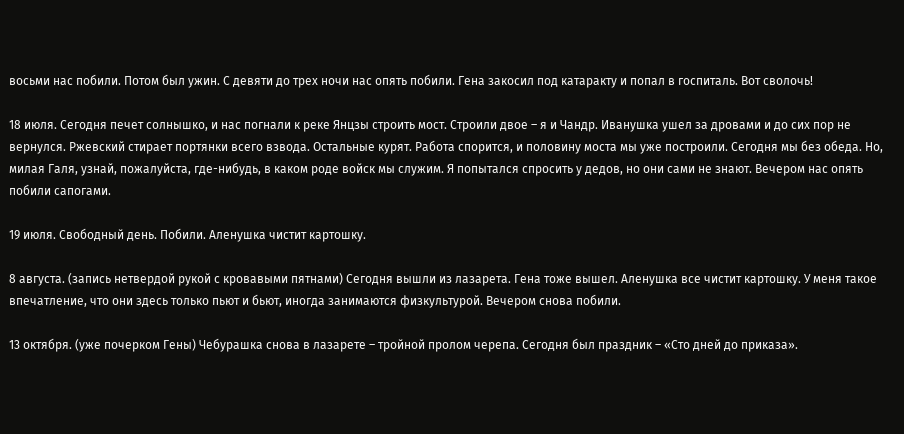восьми нас побили. Потом был ужин. С девяти до трех ночи нас опять побили. Гена закосил под катаракту и попал в госпиталь. Вот сволочь!

18 июля. Сегодня печет солнышко, и нас погнали к реке Янцзы строить мост. Строили двое – я и Чандр. Иванушка ушел за дровами и до сих пор не вернулся. Ржевский стирает портянки всего взвода. Остальные курят. Работа спорится, и половину моста мы уже построили. Сегодня мы без обеда. Но, милая Галя, узнай, пожалуйста, где-нибудь, в каком роде войск мы служим. Я попытался спросить у дедов, но они сами не знают. Вечером нас опять побили сапогами.

19 июля. Свободный день. Побили. Аленушка чистит картошку.

8 августа. (запись нетвердой рукой с кровавыми пятнами) Сегодня вышли из лазарета. Гена тоже вышел. Аленушка все чистит картошку. У меня такое впечатление, что они здесь только пьют и бьют, иногда занимаются физкультурой. Вечером снова побили.

13 октября. (уже почерком Гены) Чебурашка снова в лазарете – тройной пролом черепа. Сегодня был праздник – «Сто дней до приказа».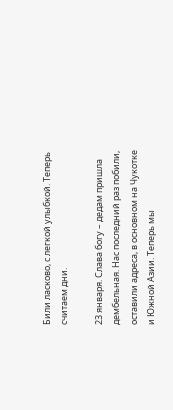Били ласково, с легкой улыбкой. Теперь считаем дни.

23 января. Слава богу – дедам пришла дембельная. Нас последний раз побили, оставили адреса, в основном на Чукотке и Южной Азии. Теперь мы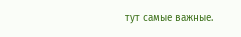тут самые важные.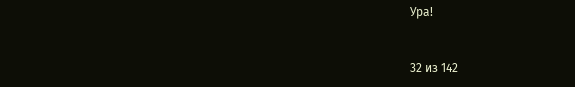Ура!



32 из 142